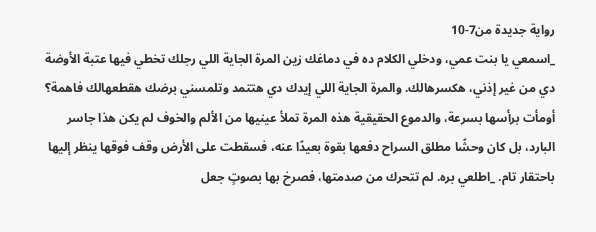رواية جديدة من7-10
_اسمعي يا بنت عمي، ودخلي الكلام ده في دماغك زين المرة الجاية اللي رجلك تخطي فيها عتبة الأوضة دي من غير إذني، هكسرهالك. والمرة الجاية اللي إيدك دي هتتمد وتلمسني برضك هقطعهالك فاهمة؟ أومأت برأسها بسرعة، والدموع الحقيقية هذه المرة تملأ عينيها من الألم والخوف لم يكن هذا جاسر البارد، بل كان وحشًا مطلق السراح دفعها بقوة بعيدًا عنه، فسقطت على الأرض وقف فوقها ينظر إليها باحتقار تام. _اطلعي بره. لم تتحرك من صدمتها، فصرخ بها بصوتٍ جعل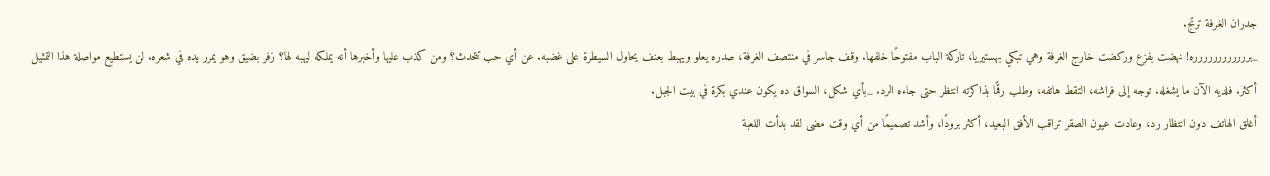جدران الغرفة ترتج.
_برررررررررررره! نهضت بفزع وركضت خارج الغرفة وهي تبكي بهستيريا، تاركة الباب مفتوحًا خلفها. وقف جاسر في منتصف الغرفة، صدره يعلو ويهبط بعنف يحاول السيطرة على غضبه. عن أي حب تتحدث؟ ومن كذب عليها وأخبرها أنه يملكه ليهبه لها؟ زفر بضيق وهو يمرر يده في شعره. لن يستطيع مواصلة هذا التمثيل أكثر. فلديه الآن ما يشغله. توجه إلى فراشه، التقط هاتفه، وطلب رقمًا بذاكرته انتظر حتى جاءه الرد. _بأي شكل، السواق ده يكون عندي بكرة في بيت الجبل.
أغلق الهاتف دون انتظار رد، وعادت عيون الصقر تراقب الأفق البعيد، أكثر برودًا، وأشد تصميمًا من أي وقت مضى لقد بدأت اللعبة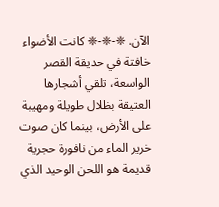الآن. ❈-❈-❈ كانت الأضواء خافتة في حديقة القصر الواسعة، تلقي أشجارها العتيقة بظلال طويلة ومهيبة على الأرض، بينما كان صوت خرير الماء من نافورة حجرية قديمة هو اللحن الوحيد الذي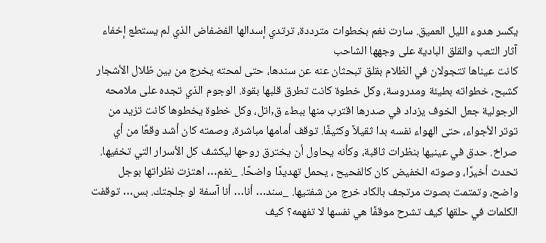يكسر هدوء الليل العميق. سارت نغم بخطوات مترددة، ترتدي إسدالها الفضفاض الذي لم يستطع إخفاء آثار التعب والقلق البادية على وجهها الشاحب
كانت عيناها تتجولان في الظلام بقلق تبحثان عنه عن سندها، حتى لمحته يخرج من بين ظلال الأشجار كشبح، خطواته بطيئة ومدروسة، وكل خطوة كانت تطرق قلبها بقوة. الوجوم الذي تجده على ملامحه الرجولية جعل الخوف يزداد في صدرها اقترب منها ببطء ق,اتل، وكل خطوة يخطوها كانت تزيد من توتر الأجواء، حتى الهواء نفسه بدا ثقيلاً وكثيفًا. توقف أمامها مباشرة، وصمته كان أشد وقعًا من أي صراخ. حدق في عينيها بنظرات ثاقبة، وكأنه يحاول أن يخترق روحها ليكشف كل الأسرار التي تخفيها.
تحدث أخيرًا، وصوته الخفيض كان كالفحيح ، يحمل تهديدًا واضحًا. _نغم… اهتزت نظراتها بوجل واضح، وتمتمت بصوت مرتجف بالكاد خرج من شفتيها. _سند… أنا… أنا آسفة لو جلجتك. بس… توقفت الكلمات في حلقها كيف تشرح موقفًا هي نفسها لا تفهمه؟ كيف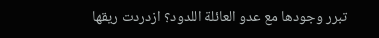تبرر وجودها مع عدو العائلة اللدود؟ ازدردت ريقها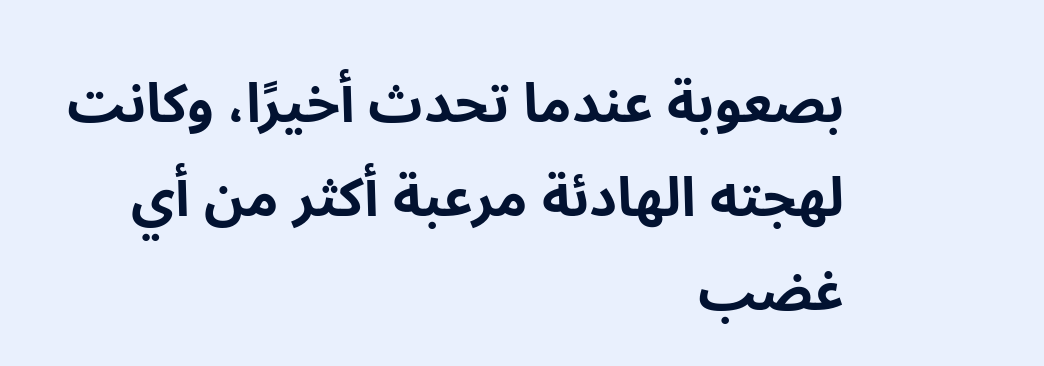بصعوبة عندما تحدث أخيرًا، وكانت لهجته الهادئة مرعبة أكثر من أي غضب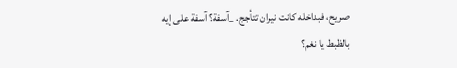صريح، فبداخله كانت نيران تتأجج. _آسفة؟ آسفة على إيه بالظبط يا نغم؟